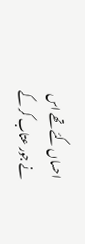احساں کئے تھے اس نے جور عتاب کر کے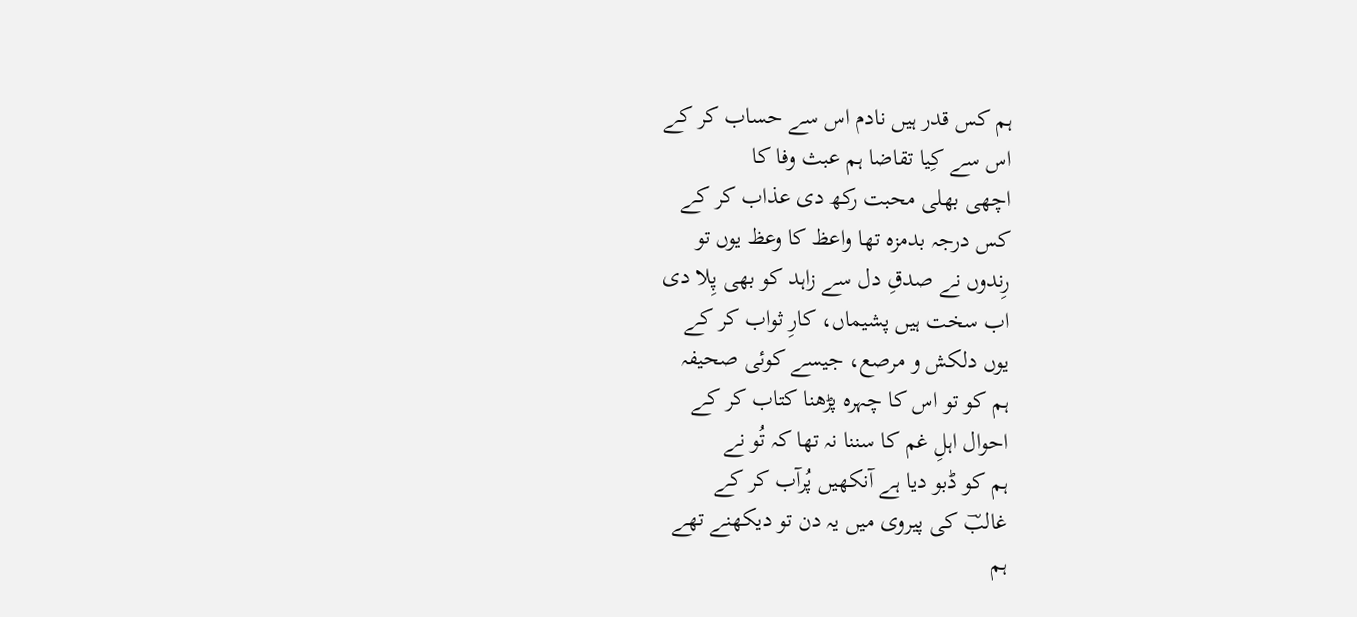ہم کس قدر ہیں نادم اس سے حساب کر کے
اس سے کِیا تقاضا ہم عبث وفا کا
اچھی بھلی محبت رکھ دی عذاب کر کے
کس درجہ بدمزہ تھا واعظ کا وعظ یوں تو
رِندوں نے صدقِ دل سے زاہد کو بھی پِلا دی
اب سخت ہیں پشیماں، کارِ ثواب کر کے
یوں دلکش و مرصع، جیسے کوئی صحیفہ
ہم کو تو اس کا چہرہ پڑھنا کتاب کر کے
احوال اہلِ غم کا سننا نہ تھا کہ تُو نے
ہم کو ڈبو دیا ہے آنکھیں پُرآب کر کے
غالبؔ کی پیروی میں یہ دن تو دیکھنے تھے
ہم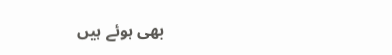بھی ہوئے ہیں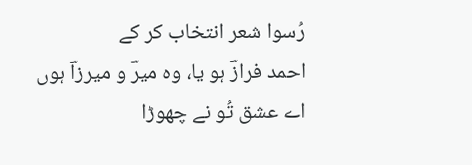رُسوا شعر انتخاب کر کے
احمد فرازؔ ہو یا، وہ میرؔ و میرزاؔ ہوں
اے عشق تُو نے چھوڑا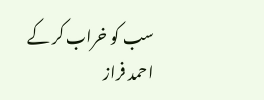سب کو خراب کر کے
احمد فراز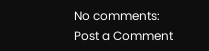No comments:
Post a Comment